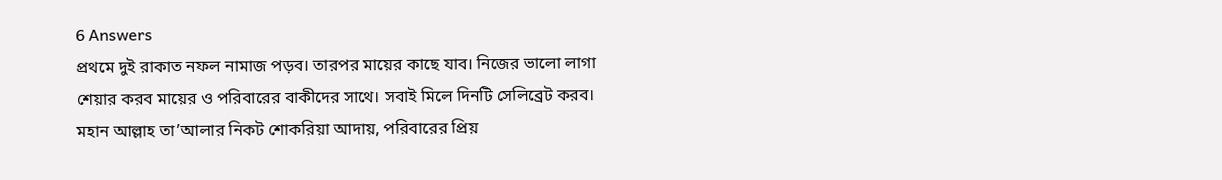6 Answers
প্রথমে দুই রাকাত নফল নামাজ পড়ব। তারপর মায়ের কাছে যাব। নিজের ভালো লাগা শেয়ার করব মায়ের ও পরিবারের বাকীদের সাথে। সবাই মিলে দিনটি সেলিব্রেট করব।
মহান আল্লাহ তা’আলার নিকট শোকরিয়া আদায়, পরিবারের প্রিয়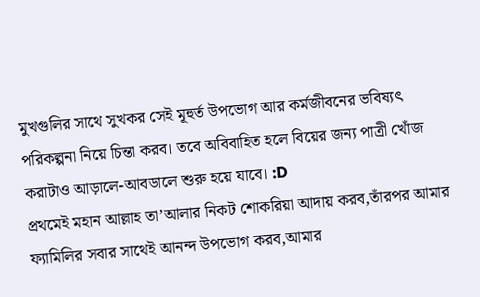মুখগুলির সাথে সুখকর সেই মূহুর্ত উপভোগ আর কর্মজীবনের ভবিষ্যৎ পরিকল্পনা নিয়ে চিন্তা করব। তবে অবিবাহিত হলে বিয়ের জন্য পাত্রী খোঁজ করাটাও আড়ালে-আবডালে শুরু হয়ে যাবে। :D
প্রথমেই মহান আল্লাহ তা’আলার নিকট শোকরিয়া আদায় করব,তাঁরপর আমার ফ্যামিলির সবার সাথেই আনন্দ উপভোগ করব,আমার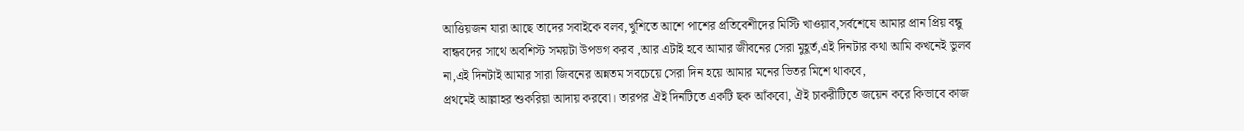আত্তিয়জন যারা আছে তাদের সবাইকে বলব,খুশিতে আশে পাশের প্রতিবেশীদের মিস্টি খাওয়াব,সর্বশেষে আমার প্রান প্রিয় বন্ধু বান্ধবদের সাথে অবশিস্ট সময়টা উপভগ করব ,আর এটাই হবে আমার জীবনের সেরা মুহূর্ত,এই দিনটার কথা আমি কখনেই ভুলব না,এই দিনটাই আমার সারা জিবনের অন্নতম সবচেয়ে সেরা দিন হয়ে আমার মনের ভিতর মিশে থাকবে,
প্রথমেই আল্লাহর শুকরিয়া আদায় করবো। তারপর ঐই দিনটিতে একটি ছক আঁকবো, ঐই চাকরীটিতে জয়েন করে কিভাবে কাজ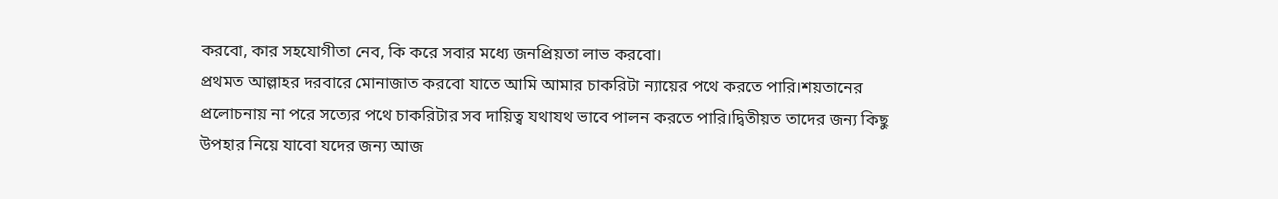করবো, কার সহযোগীতা নেব, কি করে সবার মধ্যে জনপ্রিয়তা লাভ করবো।
প্রথমত আল্লাহর দরবারে মোনাজাত করবো যাতে আমি আমার চাকরিটা ন্যায়ের পথে করতে পারি।শয়তানের প্রলোচনায় না পরে সত্যের পথে চাকরিটার সব দায়িত্ব যথাযথ ভাবে পালন করতে পারি।দ্বিতীয়ত তাদের জন্য কিছু উপহার নিয়ে যাবো যদের জন্য আজ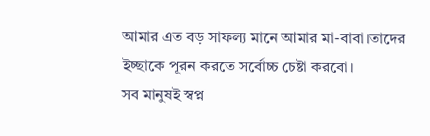আমার এত বড় সাফল্য মানে আমার মা-বাবা।তাদের ইচ্ছাকে পূরন করতে সর্বোচ্চ চেষ্টা করবো।
সব মানুষই স্বপ্ন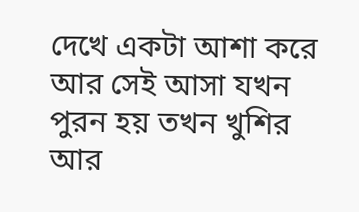দেখে একটা আশা করে আর সেই আসা যখন পুরন হয় তখন খুশির আর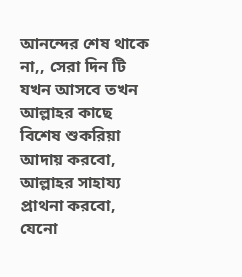আনন্দের শেষ থাকে না,, সেরা দিন টি যখন আসবে তখন আল্লাহর কাছে বিশেষ শুকরিয়া আদায় করবো, আল্লাহর সাহায্য প্রাথনা করবো, যেনো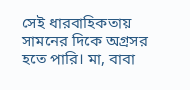সেই ধারবাহিকতায় সামনের দিকে অগ্রসর হতে পারি। মা, বাবা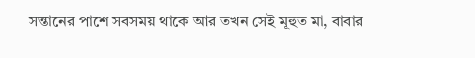সন্তানের পাশে সবসময় থাকে আর তখন সেই মূহুত মা, বাবার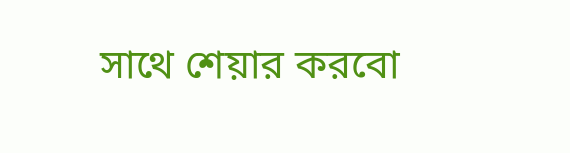সাথে শেয়ার করবো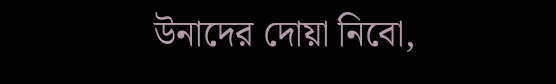উনাদের দোয়া নিবো,